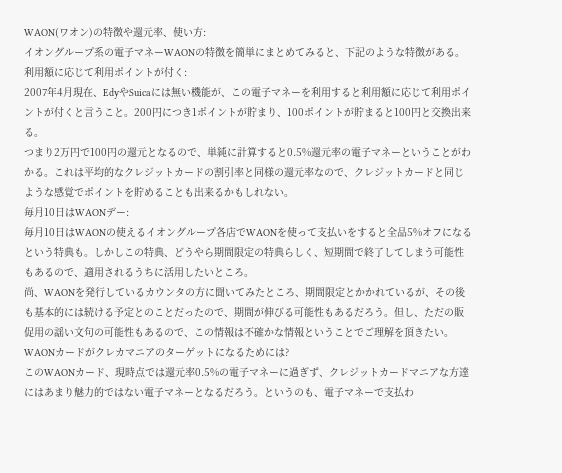WAON(ワオン)の特徴や還元率、使い方:
イオングループ系の電子マネーWAONの特徴を簡単にまとめてみると、下記のような特徴がある。
利用額に応じて利用ポイントが付く:
2007年4月現在、EdyやSuicaには無い機能が、この電子マネーを利用すると利用額に応じて利用ポイントが付くと言うこと。200円につき1ポイントが貯まり、100ポイントが貯まると100円と交換出来る。
つまり2万円で100円の還元となるので、単純に計算すると0.5%還元率の電子マネーということがわかる。これは平均的なクレジットカードの割引率と同様の還元率なので、クレジットカードと同じような感覚でポイントを貯めることも出来るかもしれない。
毎月10日はWAONデー:
毎月10日はWAONの使えるイオングループ各店でWAONを使って支払いをすると全品5%オフになるという特典も。しかしこの特典、どうやら期間限定の特典らしく、短期間で終了してしまう可能性もあるので、適用されるうちに活用したいところ。
尚、WAONを発行しているカウンタの方に聞いてみたところ、期間限定とかかれているが、その後も基本的には続ける予定とのことだったので、期間が伸びる可能性もあるだろう。但し、ただの販促用の謡い文句の可能性もあるので、この情報は不確かな情報ということでご理解を頂きたい。
WAONカードがクレカマニアのターゲットになるためには?
このWAONカード、現時点では還元率0.5%の電子マネーに過ぎず、クレジットカードマニアな方達にはあまり魅力的ではない電子マネーとなるだろう。というのも、電子マネーで支払わ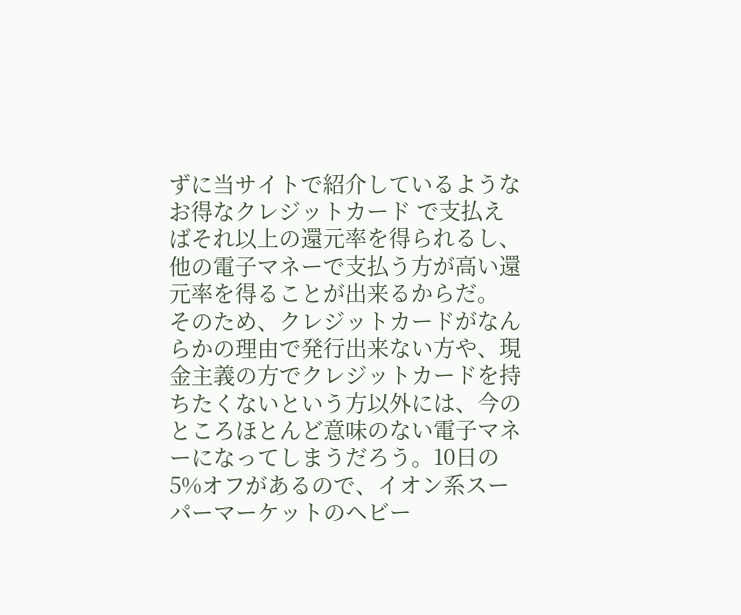ずに当サイトで紹介しているようなお得なクレジットカード で支払えばそれ以上の還元率を得られるし、他の電子マネーで支払う方が高い還元率を得ることが出来るからだ。
そのため、クレジットカードがなんらかの理由で発行出来ない方や、現金主義の方でクレジットカードを持ちたくないという方以外には、今のところほとんど意味のない電子マネーになってしまうだろう。10日の5%オフがあるので、イオン系スーパーマーケットのヘビー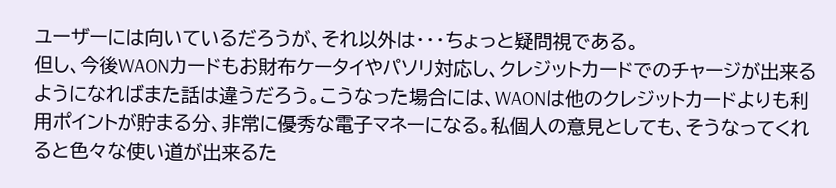ユーザーには向いているだろうが、それ以外は・・・ちょっと疑問視である。
但し、今後WAONカードもお財布ケータイやパソリ対応し、クレジットカードでのチャージが出来るようになればまた話は違うだろう。こうなった場合には、WAONは他のクレジットカードよりも利用ポイントが貯まる分、非常に優秀な電子マネーになる。私個人の意見としても、そうなってくれると色々な使い道が出来るた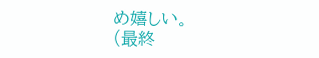め嬉しい。
(最終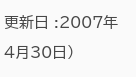更新日 :2007年4月30日)